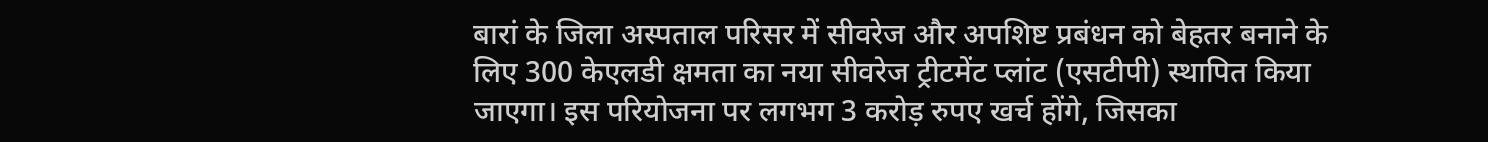बारां के जिला अस्पताल परिसर में सीवरेज और अपशिष्ट प्रबंधन को बेहतर बनाने के लिए 300 केएलडी क्षमता का नया सीवरेज ट्रीटमेंट प्लांट (एसटीपी) स्थापित किया जाएगा। इस परियोजना पर लगभग 3 करोड़ रुपए खर्च होंगे, जिसका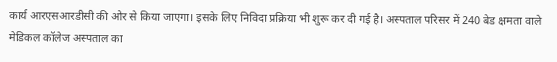कार्य आरएसआरडीसी की ओर से किया जाएगा। इसके लिए निविदा प्रक्रिया भी शुरू कर दी गई है। अस्पताल परिसर में 240 बेड क्षमता वाले मेडिकल कॉलेज अस्पताल का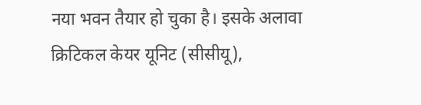नया भवन तैयार हो चुका है। इसके अलावा क्रिटिकल केयर यूनिट (सीसीयू),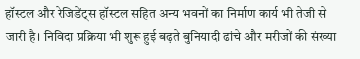हॉस्टल और रेजिडेंट्स हॉस्टल सहित अन्य भवनों का निर्माण कार्य भी तेजी से जारी है। निविदा प्रक्रिया भी शुरू हुई बढ़ते बुनियादी ढांचे और मरीजों की संख्या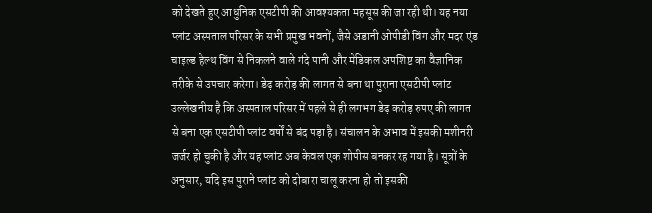को देखते हुए आधुनिक एसटीपी की आवश्यकता महसूस की जा रही थी। यह नया प्लांट अस्पताल परिसर के सभी प्रमुख भवनों, जैसे अडानी ओपीडी विंग और मदर एंड चाइल्ड हेल्थ विंग से निकलने वाले गंदे पानी और मेडिकल अपशिष्ट का वैज्ञानिक तरीके से उपचार करेगा। डेढ़ करोड़ की लागत से बना था पुराना एसटीपी प्लांट उल्लेखनीय है कि अस्पताल परिसर में पहले से ही लगभग डेढ़ करोड़ रुपए की लागत से बना एक एसटीपी प्लांट वर्षों से बंद पड़ा है। संचालन के अभाव में इसकी मशीनरी जर्जर हो चुकी है और यह प्लांट अब केवल एक शोपीस बनकर रह गया है। सूत्रों के अनुसार, यदि इस पुराने प्लांट को दोबारा चालू करना हो तो इसकी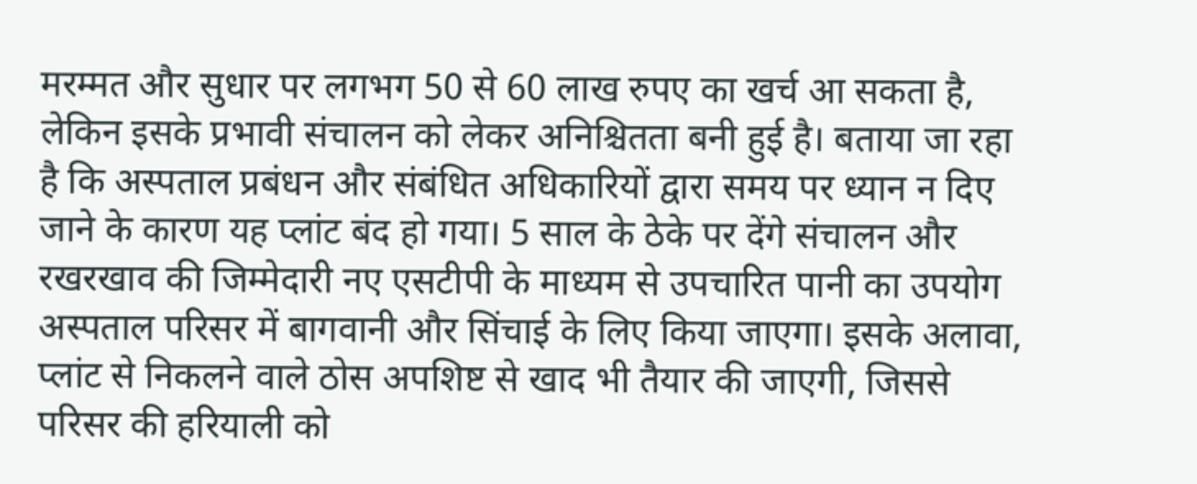मरम्मत और सुधार पर लगभग 50 से 60 लाख रुपए का खर्च आ सकता है, लेकिन इसके प्रभावी संचालन को लेकर अनिश्चितता बनी हुई है। बताया जा रहा है कि अस्पताल प्रबंधन और संबंधित अधिकारियों द्वारा समय पर ध्यान न दिए जाने के कारण यह प्लांट बंद हो गया। 5 साल के ठेके पर देंगे संचालन और रखरखाव की जिम्मेदारी नए एसटीपी के माध्यम से उपचारित पानी का उपयोग अस्पताल परिसर में बागवानी और सिंचाई के लिए किया जाएगा। इसके अलावा, प्लांट से निकलने वाले ठोस अपशिष्ट से खाद भी तैयार की जाएगी, जिससे परिसर की हरियाली को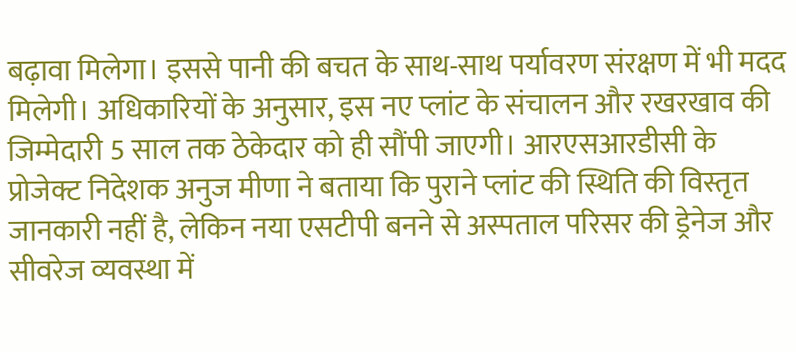बढ़ावा मिलेगा। इससे पानी की बचत के साथ-साथ पर्यावरण संरक्षण में भी मदद मिलेगी। अधिकारियों के अनुसार, इस नए प्लांट के संचालन और रखरखाव की जिम्मेदारी 5 साल तक ठेकेदार को ही सौंपी जाएगी। आरएसआरडीसी के प्रोजेक्ट निदेशक अनुज मीणा ने बताया कि पुराने प्लांट की स्थिति की विस्तृत जानकारी नहीं है, लेकिन नया एसटीपी बनने से अस्पताल परिसर की ड्रेनेज और सीवरेज व्यवस्था में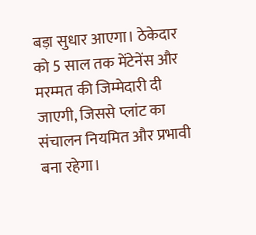बड़ा सुधार आएगा। ठेकेदार को 5 साल तक मेंटेनेंस और मरम्मत की जिम्मेदारी दी जाएगी, जिससे प्लांट का संचालन नियमित और प्रभावी बना रहेगा।